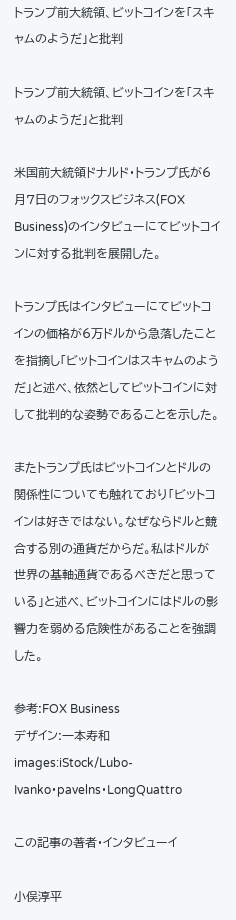トランプ前大統領、ビットコインを「スキャムのようだ」と批判

トランプ前大統領、ビットコインを「スキャムのようだ」と批判

米国前大統領ドナルド・トランプ氏が6月7日のフォックスビジネス(FOX Business)のインタビューにてビットコインに対する批判を展開した。

トランプ氏はインタビューにてビットコインの価格が6万ドルから急落したことを指摘し「ビットコインはスキャムのようだ」と述べ、依然としてビットコインに対して批判的な姿勢であることを示した。

またトランプ氏はビットコインとドルの関係性についても触れており「ビットコインは好きではない。なぜならドルと競合する別の通貨だからだ。私はドルが世界の基軸通貨であるべきだと思っている」と述べ、ビットコインにはドルの影響力を弱める危険性があることを強調した。

参考:FOX Business
デザイン:一本寿和
images:iStock/Lubo-Ivanko・pavelns・LongQuattro

この記事の著者・インタビューイ

小俣淳平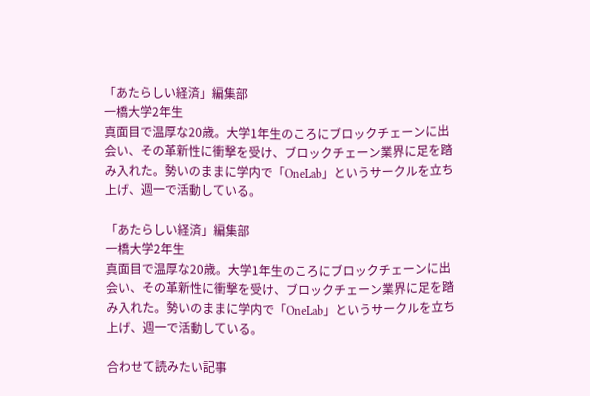「あたらしい経済」編集部
一橋大学2年生
真面目で温厚な20歳。大学1年生のころにブロックチェーンに出会い、その革新性に衝撃を受け、ブロックチェーン業界に足を踏み入れた。勢いのままに学内で「OneLab」というサークルを立ち上げ、週一で活動している。

「あたらしい経済」編集部
一橋大学2年生
真面目で温厚な20歳。大学1年生のころにブロックチェーンに出会い、その革新性に衝撃を受け、ブロックチェーン業界に足を踏み入れた。勢いのままに学内で「OneLab」というサークルを立ち上げ、週一で活動している。

合わせて読みたい記事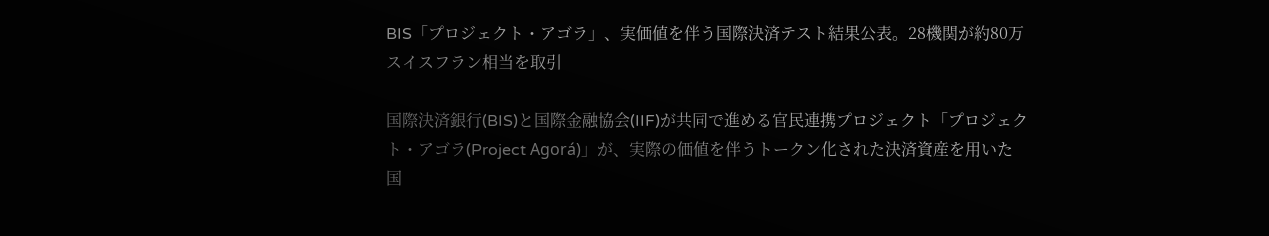BIS「プロジェクト・アゴラ」、実価値を伴う国際決済テスト結果公表。28機関が約80万スイスフラン相当を取引

国際決済銀行(BIS)と国際金融協会(IIF)が共同で進める官民連携プロジェクト「プロジェクト・アゴラ(Project Agorá)」が、実際の価値を伴うトークン化された決済資産を用いた国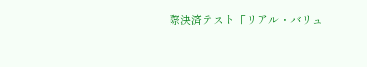際決済テスト「リアル・バリュ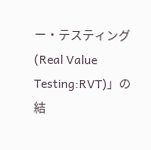ー・テスティング(Real Value Testing:RVT)」の結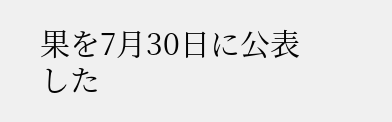果を7月30日に公表した